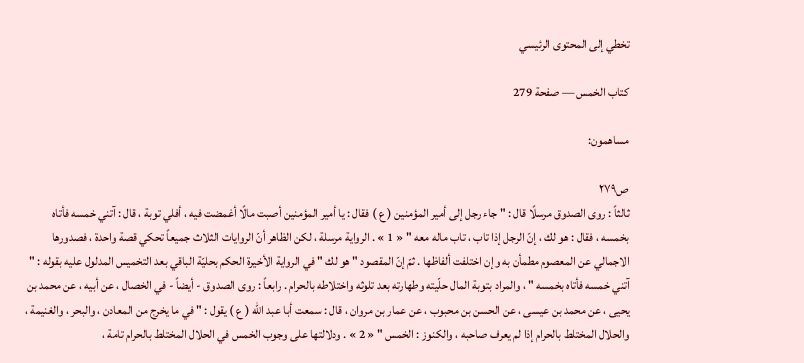تخطي إلى المحتوى الرئيسي

كتاب الخمس — صفحة 279

مساهمون:

ص٢٧٩
ثالثاً : روى الصدوق مرسلًا قال : " جاء رجل إلى أمير المؤمنين ( ع ) فقال : يا أمير المؤمنين أصبت مالًا أغمضت فيه ، أفلي توبة ، قال : آتني خمسه فأتاه بخمسه ، فقال : هو لك ، إنّ الرجل إذا تاب ، تاب ماله معه " « 1 » . الرواية مرسلة ، لكن الظاهر أنّ الروايات الثلاث جميعاً تحكي قصة واحدة ، فصدورها الاجمالي عن المعصوم مطمأن به وإن اختلفت ألفاظها . ثمّ إنّ المقصود " هو لك " في الرواية الأخيرة الحكم بحليّة الباقي بعد التخميس المدلول عليه بقوله : " آتني خمسه فأتاه بخمسه " ، والمراد بتوبة المال حلّيته وطهارته بعد تلوثه واختلاطه بالحرام . رابعاً : روى الصدوق - أيضاً - في الخصال ، عن أبيه ، عن محمد بن يحيى ، عن محمد بن عيسى ، عن الحسن بن محبوب ، عن عمار بن مروان ، قال : سمعت أبا عبد الله ( ع ) يقول : " في ما يخرج من المعادن ، والبحر ، والغنيمة ، والحلال المختلط بالحرام إذا لم يعرف صاحبه ، والكنوز : الخمس " « 2 » . ودلالتها على وجوب الخمس في الحلال المختلط بالحرام تامة ،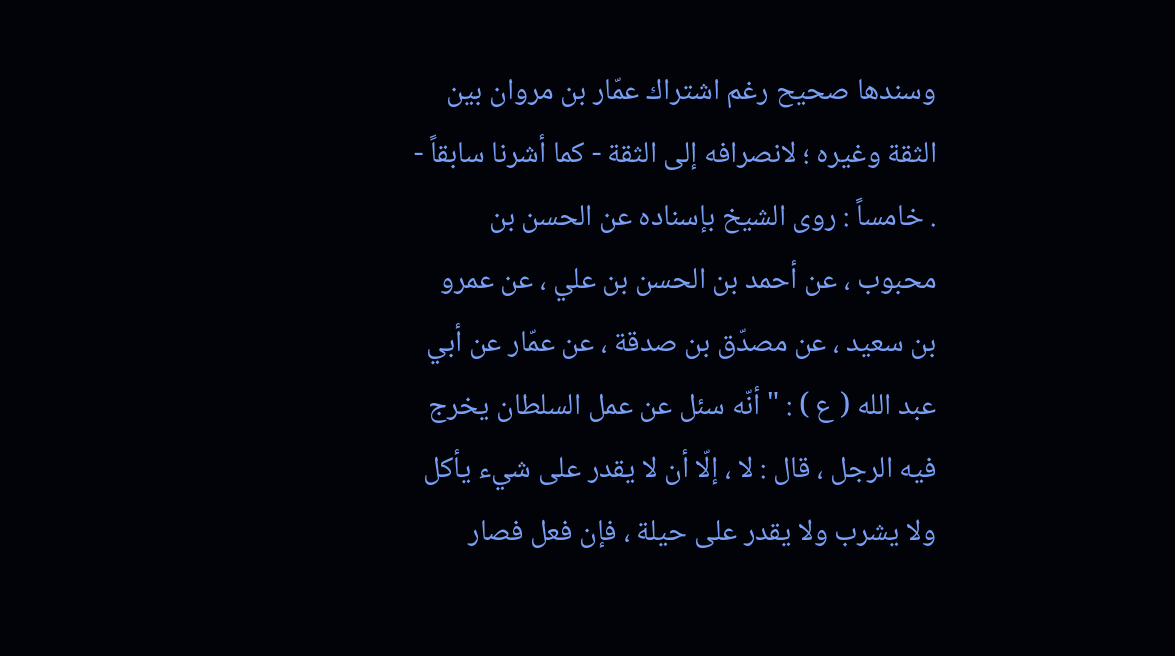وسندها صحيح رغم اشتراك عمّار بن مروان بين الثقة وغيره ؛ لانصرافه إلى الثقة - كما أشرنا سابقاً - . خامساً : روى الشيخ بإسناده عن الحسن بن محبوب ، عن أحمد بن الحسن بن علي ، عن عمرو بن سعيد ، عن مصدّق بن صدقة ، عن عمّار عن أبي عبد الله ( ع ) : " أنّه سئل عن عمل السلطان يخرج فيه الرجل ، قال : لا ، إلّا أن لا يقدر على شيء يأكل ولا يشرب ولا يقدر على حيلة ، فإن فعل فصار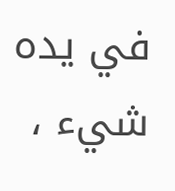في يده شيء ،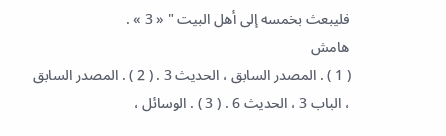فليبعث بخمسه إلى أهل البيت " « 3 » .
هامش
( 1 ) . المصدر السابق ، الحديث 3 . ( 2 ) . المصدر السابق ، الباب 3 ، الحديث 6 . ( 3 ) . الوسائل ،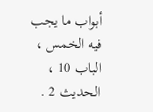أبواب ما يجب فيه الخمس ، الباب 10 ، الحديث 2 .